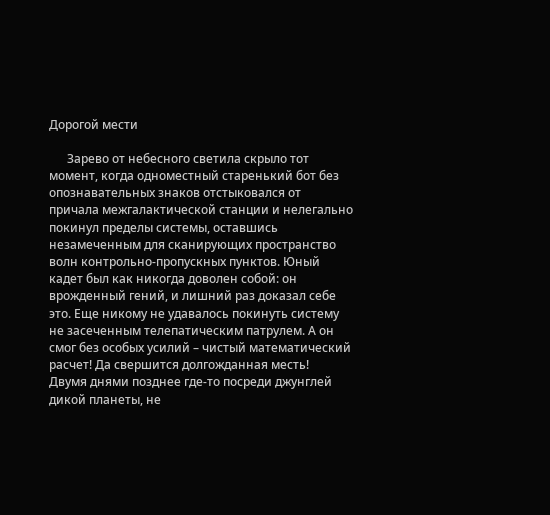Дорогой мести

      Зарево от небесного светила скрыло тот момент, когда одноместный старенький бот без опознавательных знаков отстыковался от причала межгалактической станции и нелегально покинул пределы системы, оставшись незамеченным для сканирующих пространство волн контрольно-пропускных пунктов. Юный кадет был как никогда доволен собой: он врожденный гений, и лишний раз доказал себе это. Еще никому не удавалось покинуть систему не засеченным телепатическим патрулем. А он смог без особых усилий – чистый математический расчет! Да свершится долгожданная месть!
Двумя днями позднее где-то посреди джунглей дикой планеты, не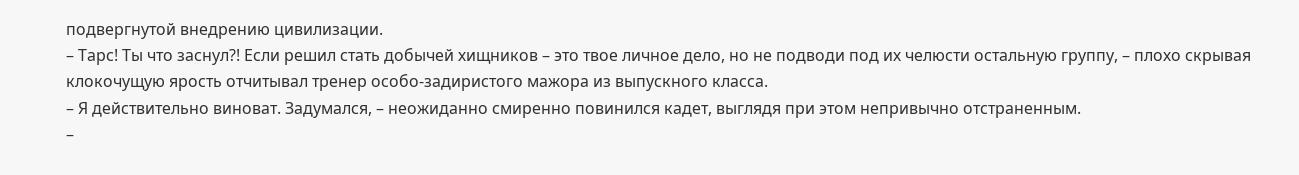подвергнутой внедрению цивилизации.
– Тарс! Ты что заснул?! Если решил стать добычей хищников – это твое личное дело, но не подводи под их челюсти остальную группу, – плохо скрывая клокочущую ярость отчитывал тренер особо-задиристого мажора из выпускного класса.
– Я действительно виноват. Задумался, – неожиданно смиренно повинился кадет, выглядя при этом непривычно отстраненным.
–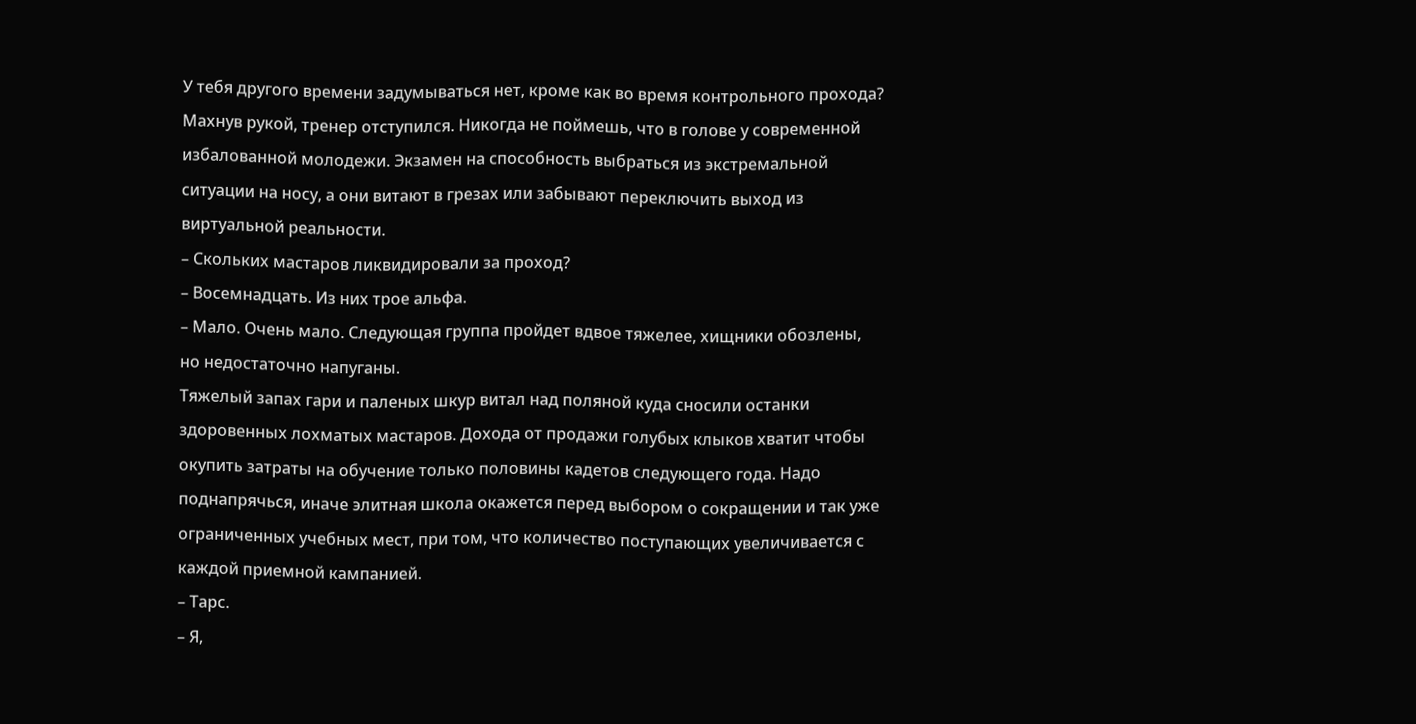У тебя другого времени задумываться нет, кроме как во время контрольного прохода? Махнув рукой, тренер отступился. Никогда не поймешь, что в голове у современной избалованной молодежи. Экзамен на способность выбраться из экстремальной ситуации на носу, а они витают в грезах или забывают переключить выход из виртуальной реальности.
– Скольких мастаров ликвидировали за проход?
– Восемнадцать. Из них трое альфа.
– Мало. Очень мало. Следующая группа пройдет вдвое тяжелее, хищники обозлены, но недостаточно напуганы.
Тяжелый запах гари и паленых шкур витал над поляной куда сносили останки здоровенных лохматых мастаров. Дохода от продажи голубых клыков хватит чтобы окупить затраты на обучение только половины кадетов следующего года. Надо поднапрячься, иначе элитная школа окажется перед выбором о сокращении и так уже ограниченных учебных мест, при том, что количество поступающих увеличивается с каждой приемной кампанией.
– Тарс.
– Я,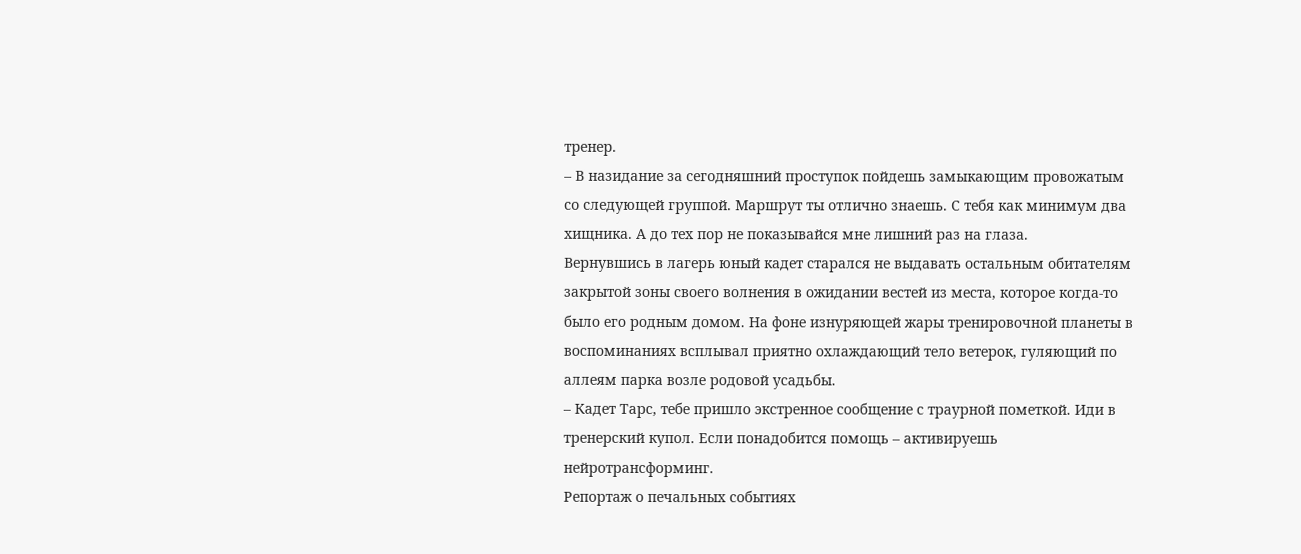тренер.
– В назидание за сегодняшний проступок пойдешь замыкающим провожатым со следующей группой. Маршрут ты отлично знаешь. С тебя как минимум два хищника. А до тех пор не показывайся мне лишний раз на глаза.
Вернувшись в лагерь юный кадет старался не выдавать остальным обитателям закрытой зоны своего волнения в ожидании вестей из места, которое когда-то было его родным домом. На фоне изнуряющей жары тренировочной планеты в воспоминаниях всплывал приятно охлаждающий тело ветерок, гуляющий по аллеям парка возле родовой усадьбы.
– Кадет Тарс, тебе пришло экстренное сообщение с траурной пометкой. Иди в тренерский купол. Если понадобится помощь – активируешь нейротрансформинг.
Репортаж о печальных событиях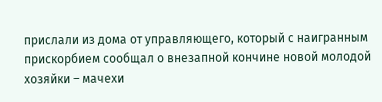прислали из дома от управляющего, который с наигранным прискорбием сообщал о внезапной кончине новой молодой хозяйки – мачехи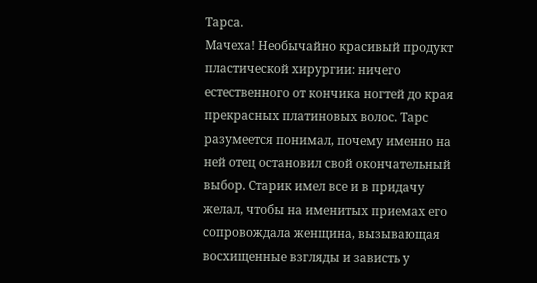Тарса.
Мачеха! Необычайно красивый продукт пластической хирургии: ничего естественного от кончика ногтей до края прекрасных платиновых волос. Тарс разумеется понимал, почему именно на ней отец остановил свой окончательный выбор. Старик имел все и в придачу желал, чтобы на именитых приемах его сопровождала женщина, вызывающая восхищенные взгляды и зависть у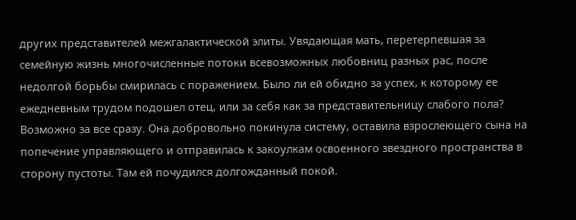других представителей межгалактической элиты. Увядающая мать, перетерпевшая за семейную жизнь многочисленные потоки всевозможных любовниц разных рас, после недолгой борьбы смирилась с поражением. Было ли ей обидно за успех, к которому ее ежедневным трудом подошел отец, или за себя как за представительницу слабого пола? Возможно за все сразу. Она добровольно покинула систему, оставила взрослеющего сына на попечение управляющего и отправилась к закоулкам освоенного звездного пространства в сторону пустоты. Там ей почудился долгожданный покой.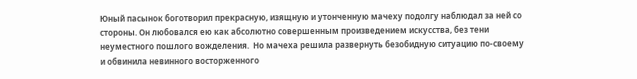Юный пасынок боготворил прекрасную, изящную и утонченную мачеху подолгу наблюдал за ней со стороны. Он любовался ею как абсолютно совершенным произведением искусства, без тени неуместного пошлого вожделения.  Но мачеха решила развернуть безобидную ситуацию по-своему и обвинила невинного восторженного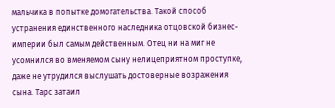мальчика в попытке домогательства. Такой способ устранения единственного наследника отцовской бизнес-империи был самым действенным. Отец ни на миг не усомнился во вменяемом сыну нелицеприятном проступке, даже не утрудился выслушать достоверные возражения сына. Тарс затаил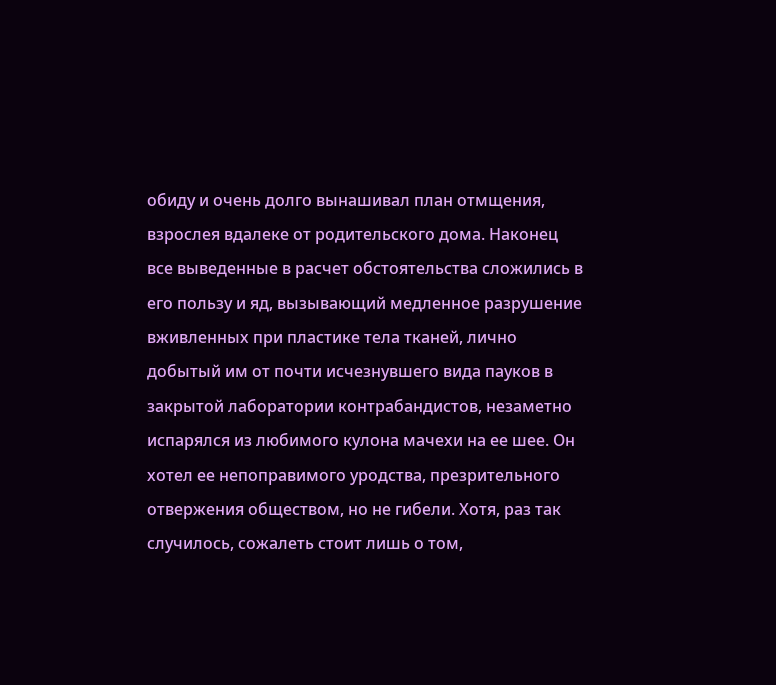обиду и очень долго вынашивал план отмщения, взрослея вдалеке от родительского дома. Наконец все выведенные в расчет обстоятельства сложились в его пользу и яд, вызывающий медленное разрушение вживленных при пластике тела тканей, лично добытый им от почти исчезнувшего вида пауков в закрытой лаборатории контрабандистов, незаметно испарялся из любимого кулона мачехи на ее шее. Он хотел ее непоправимого уродства, презрительного отвержения обществом, но не гибели. Хотя, раз так случилось, сожалеть стоит лишь о том,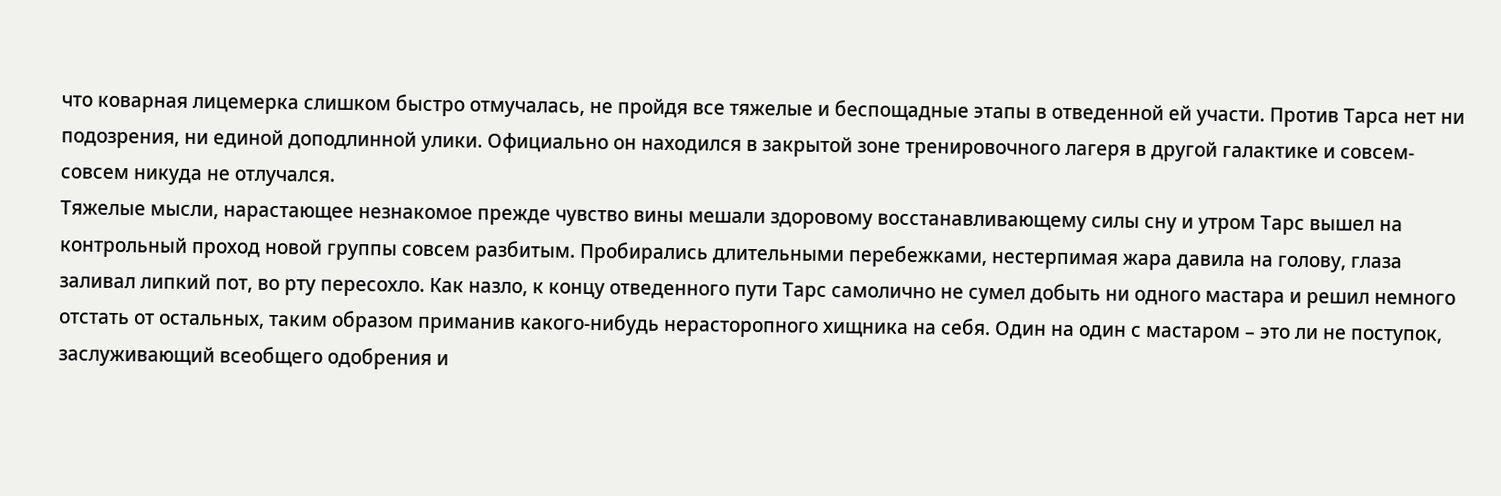что коварная лицемерка слишком быстро отмучалась, не пройдя все тяжелые и беспощадные этапы в отведенной ей участи. Против Тарса нет ни подозрения, ни единой доподлинной улики. Официально он находился в закрытой зоне тренировочного лагеря в другой галактике и совсем-совсем никуда не отлучался.
Тяжелые мысли, нарастающее незнакомое прежде чувство вины мешали здоровому восстанавливающему силы сну и утром Тарс вышел на контрольный проход новой группы совсем разбитым. Пробирались длительными перебежками, нестерпимая жара давила на голову, глаза заливал липкий пот, во рту пересохло. Как назло, к концу отведенного пути Тарс самолично не сумел добыть ни одного мастара и решил немного отстать от остальных, таким образом приманив какого-нибудь нерасторопного хищника на себя. Один на один с мастаром – это ли не поступок, заслуживающий всеобщего одобрения и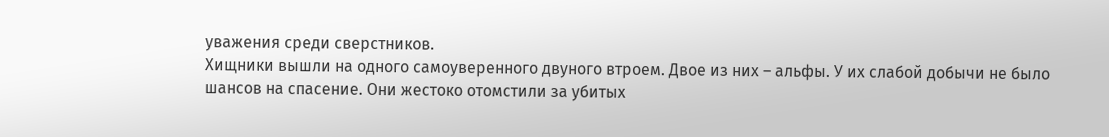уважения среди сверстников.
Хищники вышли на одного самоуверенного двуного втроем. Двое из них – альфы. У их слабой добычи не было шансов на спасение. Они жестоко отомстили за убитых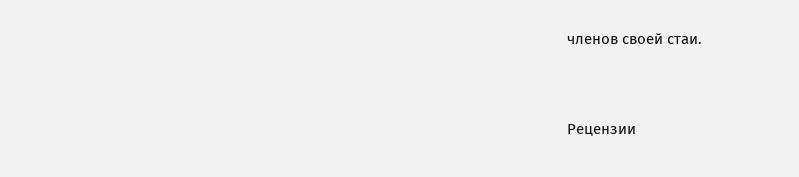членов своей стаи.


Рецензии